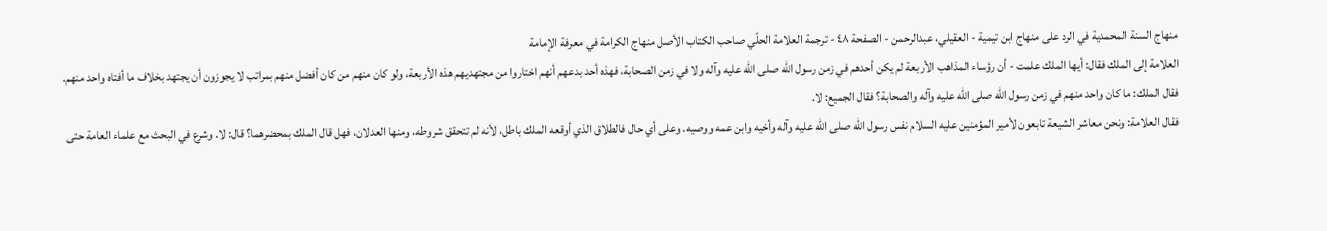منهاج السنة المحمدية في الرد على منهاج ابن تيمية - العقيلي، عبدالرحمن - الصفحة ٤٨ - ترجمة العلامة الحلّي صاحب الكتاب الأصل منهاج الكرامة في معرفة الإمامة
العلامة إلى الملك فقال: أيها الملك علمت - أن رؤساء المذاهب الأربعة لم يكن أحدهم في زمن رسول الله صلى الله عليه وآله ولا في زمن الصحابة، فهذه أحد بدعهم أنهم اختاروا من مجتهديهم هذه الأربعة، ولو كان منهم من كان أفضل منهم بمراتب لا يجوزون أن يجتهد بخلاف ما أفتاه واحد منهم.
فقال الملك: ما كان واحد منهم في زمن رسول الله صلى الله عليه وآله والصحابة؟ فقال الجميع: لا.
فقال العلامة: ونحن معاشر الشيعة تابعون لأمير المؤمنين عليه السلام نفس رسول الله صلى الله عليه وآله وأخيه وابن عمه ووصيه. وعلى أي حال فالطلاق الذي أوقعه الملك باطل، لأنه لم تتحقق شروطه، ومنها العدلان، فهل قال الملك بمحضرهما؟ قال: لا. وشرع في البحث مع علماء العامة حتى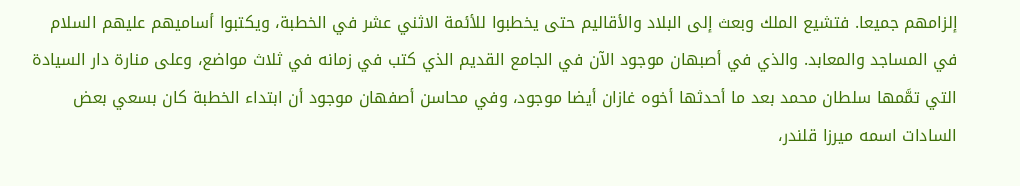إلزامهم جميعا. فتشيع الملك وبعث إلى البلاد والأقاليم حتى يخطبوا للأئمة الاثني عشر في الخطبة، ويكتبوا أساميهم عليهم السلام في المساجد والمعابد. والذي في أصبهان موجود الآن في الجامع القديم الذي كتب في زمانه في ثلاث مواضع، وعلى منارة دار السيادة التي تمَّمها سلطان محمد بعد ما أحدثها أخوه غازان أيضا موجود، وفي محاسن أصفهان موجود أن ابتداء الخطبة كان بسعي بعض السادات اسمه ميرزا قلندر،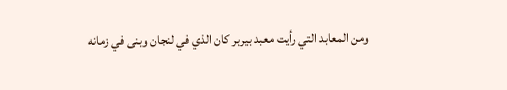ومن المعابد التي رأيت معبد بيربر كان الذي في لنجان وبنى في زمانه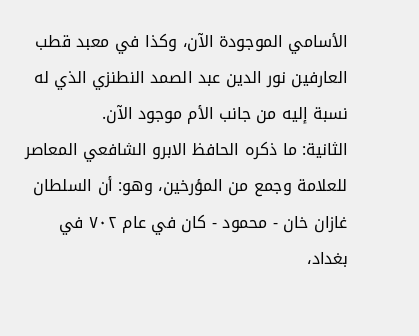الأسامي الموجودة الآن، وكذا في معبد قطب العارفين نور الدين عبد الصمد النطنزي الذي له نسبة إليه من جانب الأم موجود الآن.
الثانية: ما ذكره الحافظ الابرو الشافعي المعاصر للعلامة وجمع من المؤرخين، وهو: أن السلطان غازان خان - محمود - كان في عام ٧٠٢ في بغداد،